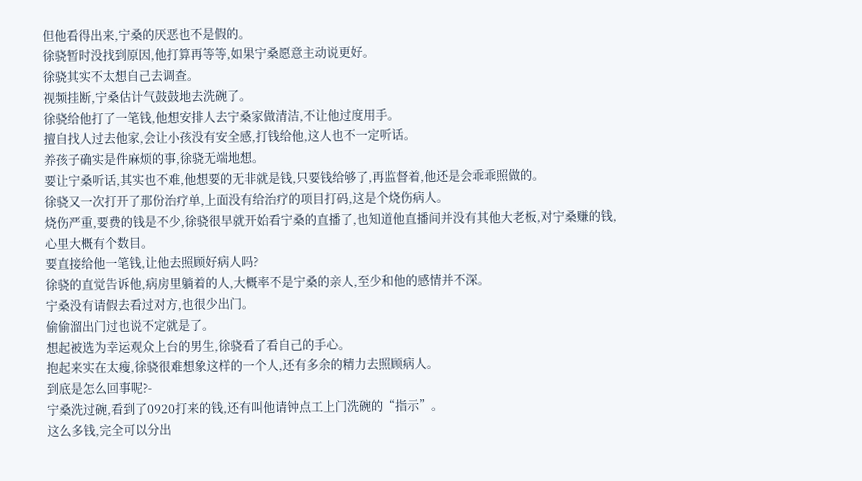但他看得出来,宁桑的厌恶也不是假的。
徐骁暂时没找到原因,他打算再等等,如果宁桑愿意主动说更好。
徐骁其实不太想自己去调查。
视频挂断,宁桑估计气鼓鼓地去洗碗了。
徐骁给他打了一笔钱,他想安排人去宁桑家做清洁,不让他过度用手。
擅自找人过去他家,会让小孩没有安全感,打钱给他,这人也不一定听话。
养孩子确实是件麻烦的事,徐骁无端地想。
要让宁桑听话,其实也不难,他想要的无非就是钱,只要钱给够了,再监督着,他还是会乖乖照做的。
徐骁又一次打开了那份治疗单,上面没有给治疗的项目打码,这是个烧伤病人。
烧伤严重,要费的钱是不少,徐骁很早就开始看宁桑的直播了,也知道他直播间并没有其他大老板,对宁桑赚的钱,心里大概有个数目。
要直接给他一笔钱,让他去照顾好病人吗?
徐骁的直觉告诉他,病房里躺着的人,大概率不是宁桑的亲人,至少和他的感情并不深。
宁桑没有请假去看过对方,也很少出门。
偷偷溜出门过也说不定就是了。
想起被选为幸运观众上台的男生,徐骁看了看自己的手心。
抱起来实在太瘦,徐骁很难想象这样的一个人,还有多余的精力去照顾病人。
到底是怎么回事呢?-
宁桑洗过碗,看到了0920打来的钱,还有叫他请钟点工上门洗碗的“指示”。
这么多钱,完全可以分出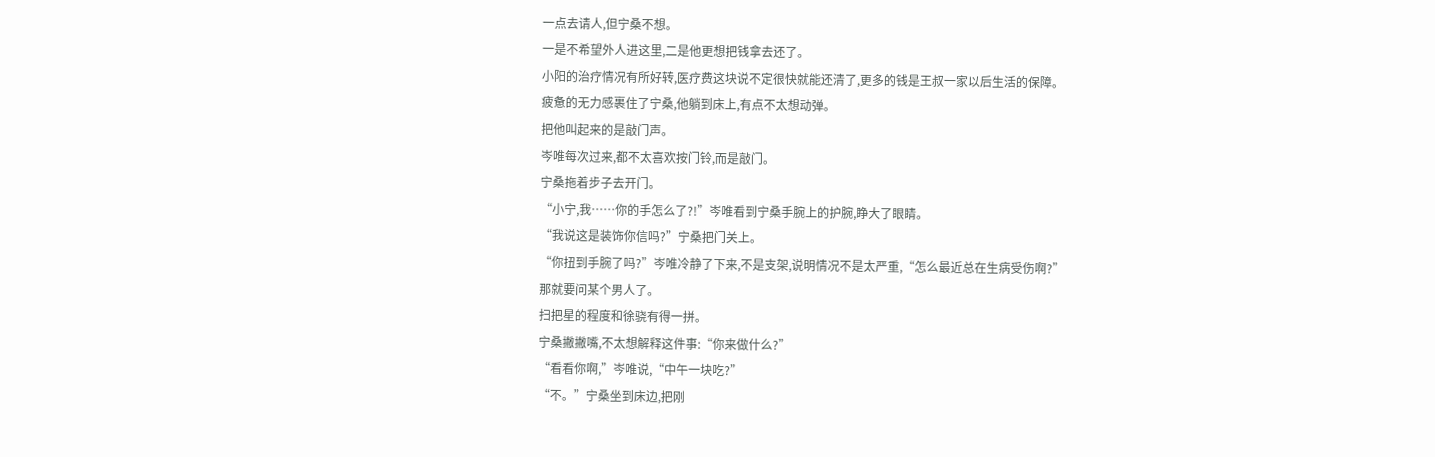一点去请人,但宁桑不想。
一是不希望外人进这里,二是他更想把钱拿去还了。
小阳的治疗情况有所好转,医疗费这块说不定很快就能还清了,更多的钱是王叔一家以后生活的保障。
疲惫的无力感裹住了宁桑,他躺到床上,有点不太想动弹。
把他叫起来的是敲门声。
岑唯每次过来,都不太喜欢按门铃,而是敲门。
宁桑拖着步子去开门。
“小宁,我……你的手怎么了?!”岑唯看到宁桑手腕上的护腕,睁大了眼睛。
“我说这是装饰你信吗?”宁桑把门关上。
“你扭到手腕了吗?”岑唯冷静了下来,不是支架,说明情况不是太严重,“怎么最近总在生病受伤啊?”
那就要问某个男人了。
扫把星的程度和徐骁有得一拼。
宁桑撇撇嘴,不太想解释这件事:“你来做什么?”
“看看你啊,”岑唯说,“中午一块吃?”
“不。”宁桑坐到床边,把刚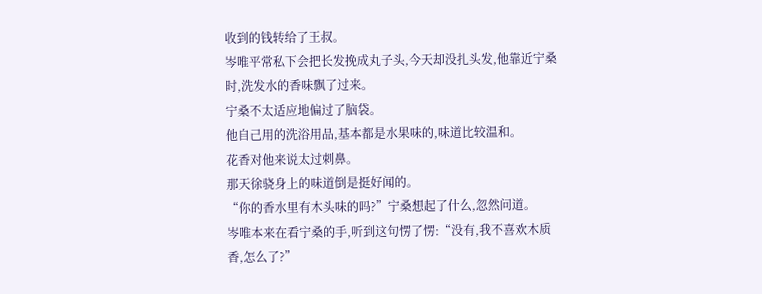收到的钱转给了王叔。
岑唯平常私下会把长发挽成丸子头,今天却没扎头发,他靠近宁桑时,洗发水的香味飘了过来。
宁桑不太适应地偏过了脑袋。
他自己用的洗浴用品,基本都是水果味的,味道比较温和。
花香对他来说太过刺鼻。
那天徐骁身上的味道倒是挺好闻的。
“你的香水里有木头味的吗?”宁桑想起了什么,忽然问道。
岑唯本来在看宁桑的手,听到这句愣了愣:“没有,我不喜欢木质香,怎么了?”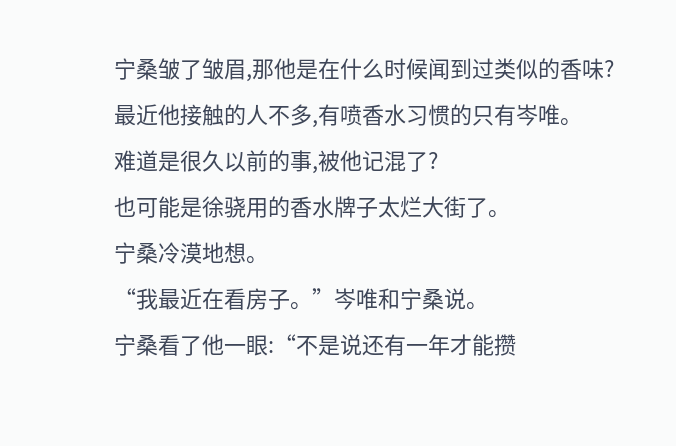宁桑皱了皱眉,那他是在什么时候闻到过类似的香味?
最近他接触的人不多,有喷香水习惯的只有岑唯。
难道是很久以前的事,被他记混了?
也可能是徐骁用的香水牌子太烂大街了。
宁桑冷漠地想。
“我最近在看房子。”岑唯和宁桑说。
宁桑看了他一眼:“不是说还有一年才能攒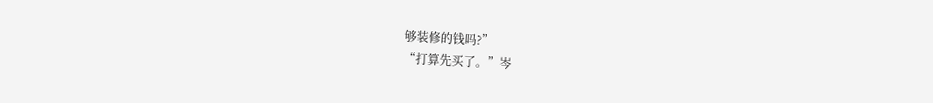够装修的钱吗?”
“打算先买了。”岑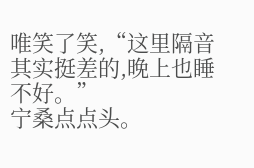唯笑了笑,“这里隔音其实挺差的,晚上也睡不好。”
宁桑点点头。